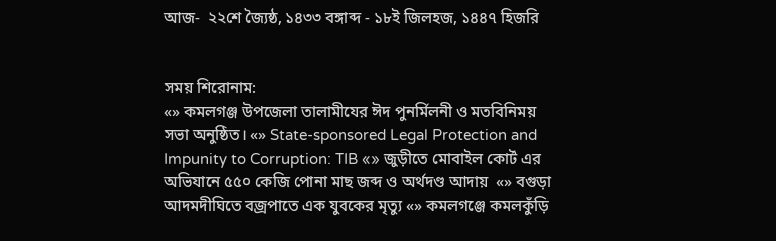আজ-  ২২শে জ্যৈষ্ঠ, ১৪৩৩ বঙ্গাব্দ - ১৮ই জিলহজ, ১৪৪৭ হিজরি


সময় শিরোনাম:
«» কমলগঞ্জ উপজেলা তালামীযের ঈদ পুনর্মিলনী ও মতবিনিময় সভা অনুষ্ঠিত। «» State-sponsored Legal Protection and Impunity to Corruption: TIB «» জুড়ীতে মোবাইল কোর্ট এর অভিযানে ৫৫০ কেজি পোনা মাছ জব্দ ও অর্থদণ্ড আদায়  «» বগুড়া আদমদীঘিতে বজ্রপাতে এক যুবকের মৃত্যু «» কমলগঞ্জে কমলকুঁড়ি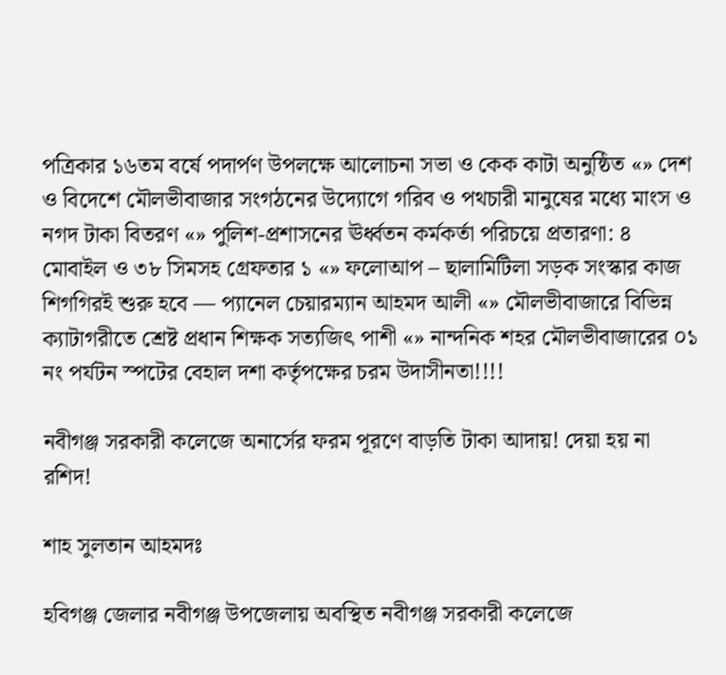পত্রিকার ১৬তম বর্ষে পদার্পণ উপলক্ষে আলোচনা সভা ও কেক কাটা অনুষ্ঠিত «» দেশ ও বিদেশে মৌলভীবাজার সংগঠনের উদ্যোগে গরিব ও পথচারী মানুষের মধ্যে মাংস ও নগদ টাকা বিতরণ «» পুলিশ-প্রশাসনের ঊর্ধ্বতন কর্মকর্তা পরিচয়ে প্রতারণা: ৪ মোবাইল ও ৩৮ সিমসহ গ্রেফতার ১ «» ফলোআপ – ছালামিটিলা সড়ক সংস্কার কাজ শিগগিরই শুরু হবে — প্যানেল চেয়ারম্যান আহমদ আলী «» মৌলভীবাজারে বিভিন্ন ক্যাটাগরীতে শ্রেষ্ট প্রধান শিক্ষক সত্যজিৎ পাশী «» নান্দনিক শহর মৌলভীবাজারের ০১ নং পর্যটন স্পটের বেহাল দশা কর্তৃপক্ষের চরম উদাসীনতা!!!!

নবীগঞ্জ সরকারী কলেজে অনার্সের ফরম পূরণে বাড়তি টাকা আদায়! দেয়া হয় না রশিদ!

শাহ সুলতান আহমদঃ

হবিগঞ্জ জেলার নবীগঞ্জ উপজেলায় অবস্থিত নবীগঞ্জ সরকারী কলেজে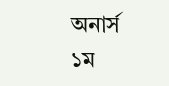অনার্স ১ম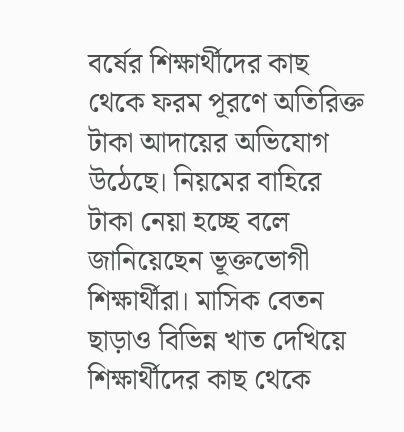বর্ষের শিক্ষার্থীদের কাছ থেকে ফরম পূরণে অতিরিক্ত টাকা আদায়ের অভিযোগ উঠেছে। নিয়মের বাহিরে টাকা নেয়া হচ্ছে বলে জানিয়েছেন ভূক্তভোগী শিক্ষার্থীরা। মাসিক বেতন ছাড়াও বিভিন্ন খাত দেখিয়ে শিক্ষার্থীদের কাছ থেকে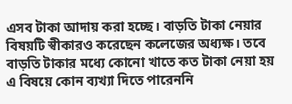এসব টাকা আদায় করা হচ্ছে। বাড়তি টাকা নেয়ার বিষয়টি স্বীকারও করেছেন কলেজের অধ্যক্ষ। তবে বাড়তি টাকার মধ্যে কোনো খাতে কত টাকা নেয়া হয় এ বিষয়ে কোন ব্যখ্যা দিতে পারেননি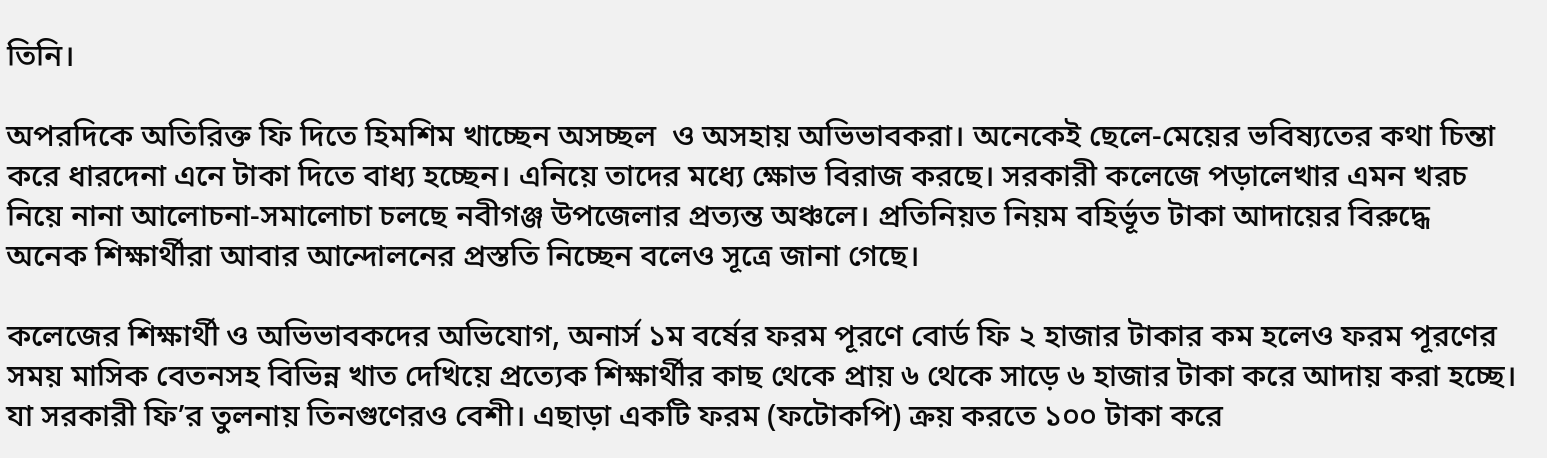তিনি।

অপরদিকে অতিরিক্ত ফি দিতে হিমশিম খাচ্ছেন অসচ্ছল  ও অসহায় অভিভাবকরা। অনেকেই ছেলে-মেয়ের ভবিষ্যতের কথা চিন্তা করে ধারদেনা এনে টাকা দিতে বাধ্য হচ্ছেন। এনিয়ে তাদের মধ্যে ক্ষোভ বিরাজ করছে। সরকারী কলেজে পড়ালেখার এমন খরচ নিয়ে নানা আলোচনা-সমালোচা চলছে নবীগঞ্জ উপজেলার প্রত্যন্ত অঞ্চলে। প্রতিনিয়ত নিয়ম বহির্ভূত টাকা আদায়ের বিরুদ্ধে অনেক শিক্ষার্থীরা আবার আন্দোলনের প্রস্ততি নিচ্ছেন বলেও সূত্রে জানা গেছে।

কলেজের শিক্ষার্থী ও অভিভাবকদের অভিযোগ, অনার্স ১ম বর্ষের ফরম পূরণে বোর্ড ফি ২ হাজার টাকার কম হলেও ফরম পূরণের সময় মাসিক বেতনসহ বিভিন্ন খাত দেখিয়ে প্রত্যেক শিক্ষার্থীর কাছ থেকে প্রায় ৬ থেকে সাড়ে ৬ হাজার টাকা করে আদায় করা হচ্ছে। যা সরকারী ফি’র তুলনায় তিনগুণেরও বেশী। এছাড়া একটি ফরম (ফটোকপি) ক্রয় করতে ১০০ টাকা করে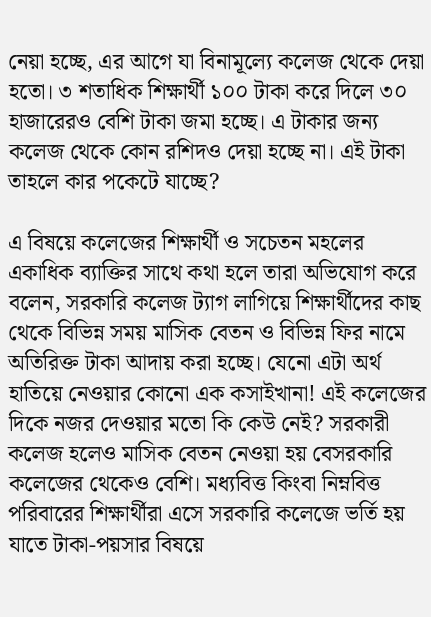নেয়া হচ্ছে, এর আগে যা বিনামূল্যে কলেজ থেকে দেয়া হতো। ৩ শতাধিক শিক্ষার্থী ১০০ টাকা করে দিলে ৩০ হাজারেরও বেশি টাকা জমা হচ্ছে। এ টাকার জন্য কলেজ থেকে কোন রশিদও দেয়া হচ্ছে না। এই টাকা তাহলে কার পকেটে যাচ্ছে?

এ বিষয়ে কলেজের শিক্ষার্থী ও সচেতন মহলের একাধিক ব্যাক্তির সাথে কথা হলে তারা অভিযোগ করে বলেন, সরকারি কলেজ ট্যাগ লাগিয়ে শিক্ষার্থীদের কাছ থেকে বিভিন্ন সময় মাসিক বেতন ও বিভিন্ন ফির নামে অতিরিক্ত টাকা আদায় করা হচ্ছে। যেনো এটা অর্থ হাতিয়ে নেওয়ার কোনো এক কসাইখানা! এই কলেজের দিকে নজর দেওয়ার মতো কি কেউ নেই? সরকারী কলেজ হলেও মাসিক বেতন নেওয়া হয় বেসরকারি কলেজের থেকেও বেশি। মধ্যবিত্ত কিংবা নিম্নবিত্ত পরিবারের শিক্ষার্থীরা এসে সরকারি কলেজে ভর্তি হয় যাতে টাকা-পয়সার বিষয়ে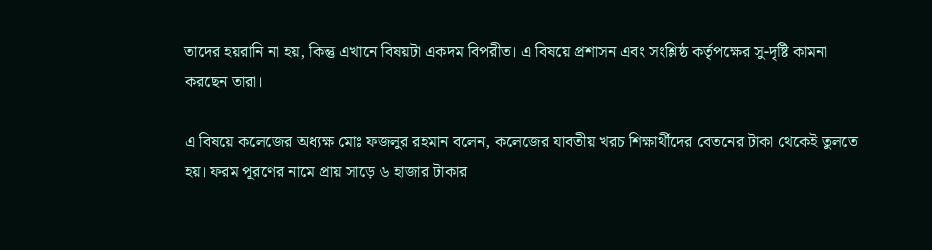তাদের হয়রানি না হয়, কিন্তু এখানে বিষয়টা একদম বিপরীত। এ বিষয়ে প্রশাসন এবং সংশ্লিষ্ঠ কর্তৃপক্ষের সু-দৃষ্টি কামনা করছেন তারা।

এ বিষয়ে কলেজের অধ্যক্ষ মোঃ ফজলুর রহমান বলেন, কলেজের যাবতীয় খরচ শিক্ষার্থীদের বেতনের টাকা থেকেই তুলতে হয়। ফরম পূরণের নামে প্রায় সাড়ে ৬ হাজার টাকার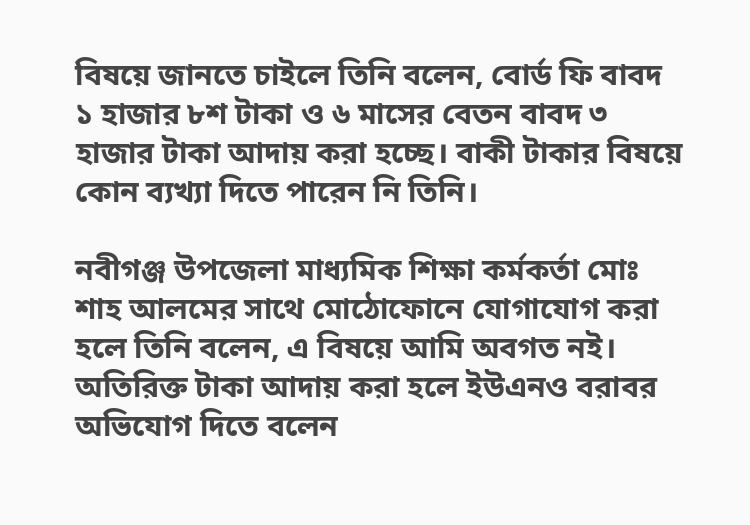বিষয়ে জানতে চাইলে তিনি বলেন, বোর্ড ফি বাবদ ১ হাজার ৮শ টাকা ও ৬ মাসের বেতন বাবদ ৩ হাজার টাকা আদায় করা হচ্ছে। বাকী টাকার বিষয়ে কোন ব্যখ্যা দিতে পারেন নি তিনি।

নবীগঞ্জ উপজেলা মাধ্যমিক শিক্ষা কর্মকর্তা মোঃ শাহ আলমের সাথে মোঠোফোনে যোগাযোগ করা হলে তিনি বলেন, এ বিষয়ে আমি অবগত নই। অতিরিক্ত টাকা আদায় করা হলে ইউএনও বরাবর অভিযোগ দিতে বলেন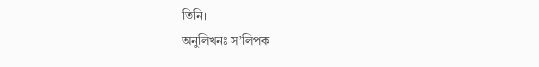তিনি।
অনুলিখনঃ স’লিপক